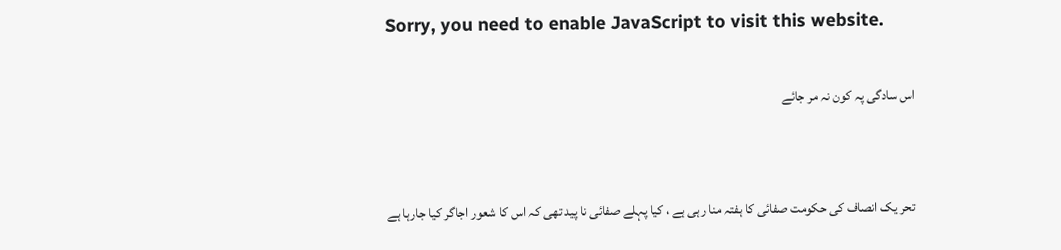Sorry, you need to enable JavaScript to visit this website.

اس سادگی پہ کون نہ مر جائے


 تحر یک انصاف کی حکومت صفائی کا ہفتہ منا رہی ہے ، کیا پہلے صفائی نا پید تھی کہ اس کا شعور اجاگر کیا جارہا ہے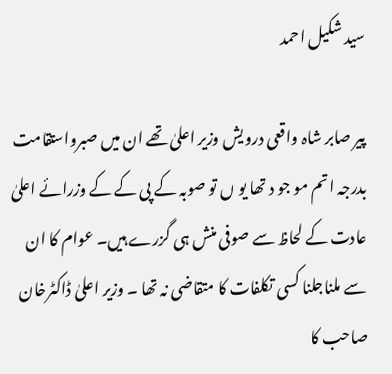سید شکیل احمد

پیر صابر شاہ واقعی درویش وزیر اعلیٰ تھے ان میں صبرواستقامت بدرجہ اتم مو جو د تھا یو ں تو صوبہ کے پی کے کے وزرائے اعلیٰ عادت کے لحاظ سے صوفی منش ہی گزرے ہیں۔ عوام کا ان سے ملناجلنا کسی تکلفات کا متقاضی نہ تھا ۔ وزیر اعلیٰ ڈاکٹرخان صاحب کا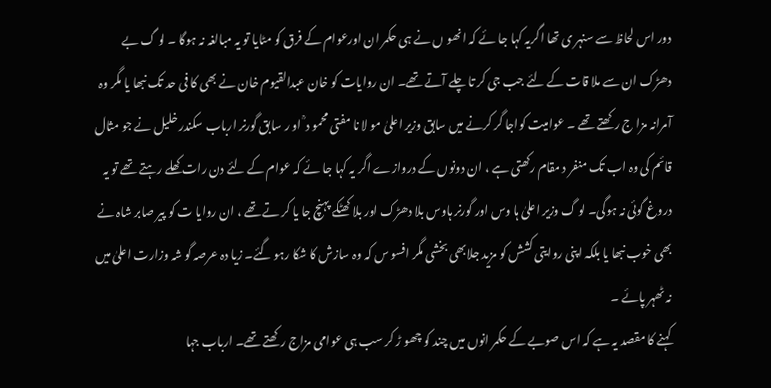دور اس لحاظ سے سنہر ی تھا اگریہ کہا جا ئے کہ انھو ں نے ہی حکمر ان اورعوام کے فرق کو مٹایا تو یہ مبالغہ نہ ہوگا ۔ لو گ بے دھڑک ان سے ملا قات کے لئے جب جی کر تا چلے آتے تھے۔ ان روایات کو خان عبدالقیوم خان نے بھی کا فی حد تک نبھا یا مگر وہ آمرانہ مزا ج رکھتے تھے ۔ عوامیت کواجا گر کرنے میں سابق وزیر اعلیٰ مو لا نا مفتی محمو د ؒ او ر سابق گورنر ارباب سکندر خلیل نے جو مثال قائم کی وہ اب تک منفر د مقام رکھتی ہے ، ان دونوں کے دروازے اگر یہ کہا جا ئے کہ عوام کے لئے دن رات کھلے رہتے تھے تو یہ دروغ گوئی نہ ہوگی۔ لو گ وزیر اعلیٰ ہا وس اور گورنر ہاوس بلا دھڑک اور بلا کھٹکے پہنچ جا یا کر تے تھے ، ان روایا ت کو پیر صابر شاہ نے بھی خوب نبھا یا بلکہ اپنی روایتی کشش کو مزید جلابھی بخشی مگر افسو س کہ وہ سازش کا شکا رہو گئے۔ زیا دہ عرصہ گو شہ وزارت اعلیٰ میں نہ ٹھہر پائے ۔
کہنے کا مقصد یہ ہے کہ اس صوبے کے حکمر انوں میں چند کو چھو ڑ کر سب ہی عوامی مزاج رکھتے تھے۔ ارباب جہا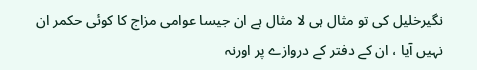نگیرخلیل کی تو مثال ہی لا مثال ہے ان جیسا عوامی مزاج کا کوئی حکمر ان نہیں آیا ، ان کے دفتر کے دروازے پر اورنہ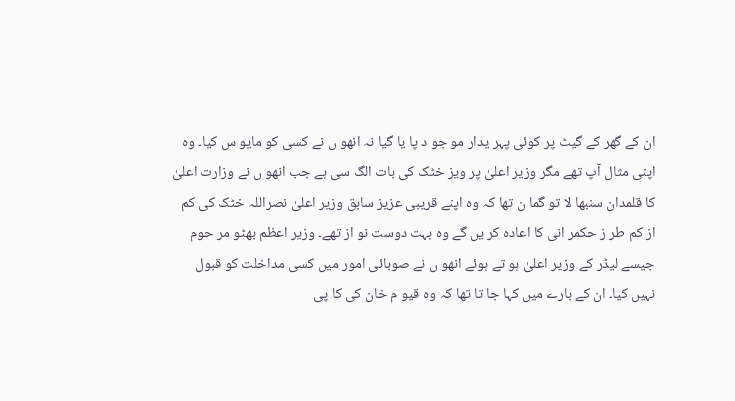ان کے گھر کے گیٹ پر کوئی پہر یدار مو جو د پا یا گیا نہ انھو ں نے کسی کو مایو س کیا۔ وہ اپنی مثال آپ تھے مگر وزیر اعلیٰ پر ویز خٹک کی بات الگ سی ہے جب انھو ں نے وزارت اعلیٰ کا قلمدان سنبھا لا تو گما ن تھا کہ وہ اپنے قریبی عزیز سابق وزیر اعلیٰ نصراللہ خٹک کی کم از کم طر ز حکمر انی کا اعادہ کر یں گے وہ بہت دوست نو از تھے۔ وزیر اعظم بھٹو مر حوم جیسے لیڈر کے وزیر اعلیٰ ہو تے ہوئے انھو ں نے صوبائی امور میں کسی مداخلت کو قبول نہیں کیا۔ ان کے بارے میں کہا جا تا تھا کہ وہ قیو م خان کی کا پی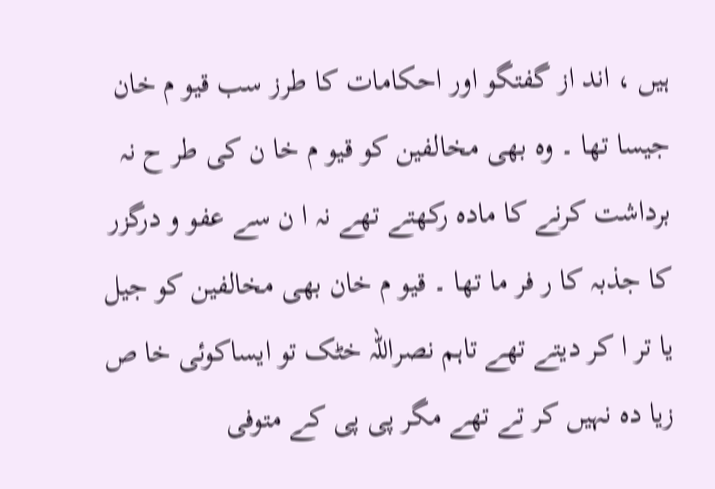ہیں ، اند از گفتگو اور احکامات کا طرز سب قیو م خان جیسا تھا ۔ وہ بھی مخالفین کو قیو م خا ن کی طر ح نہ برداشت کرنے کا مادہ رکھتے تھے نہ ا ن سے عفو و درگزر کا جذبہ کا ر فر ما تھا ۔ قیو م خان بھی مخالفین کو جیل یا تر ا کر دیتے تھے تاہم نصراللہ خٹک تو ایساکوئی خا ص زیا دہ نہیں کر تے تھے مگر پی پی کے متوفی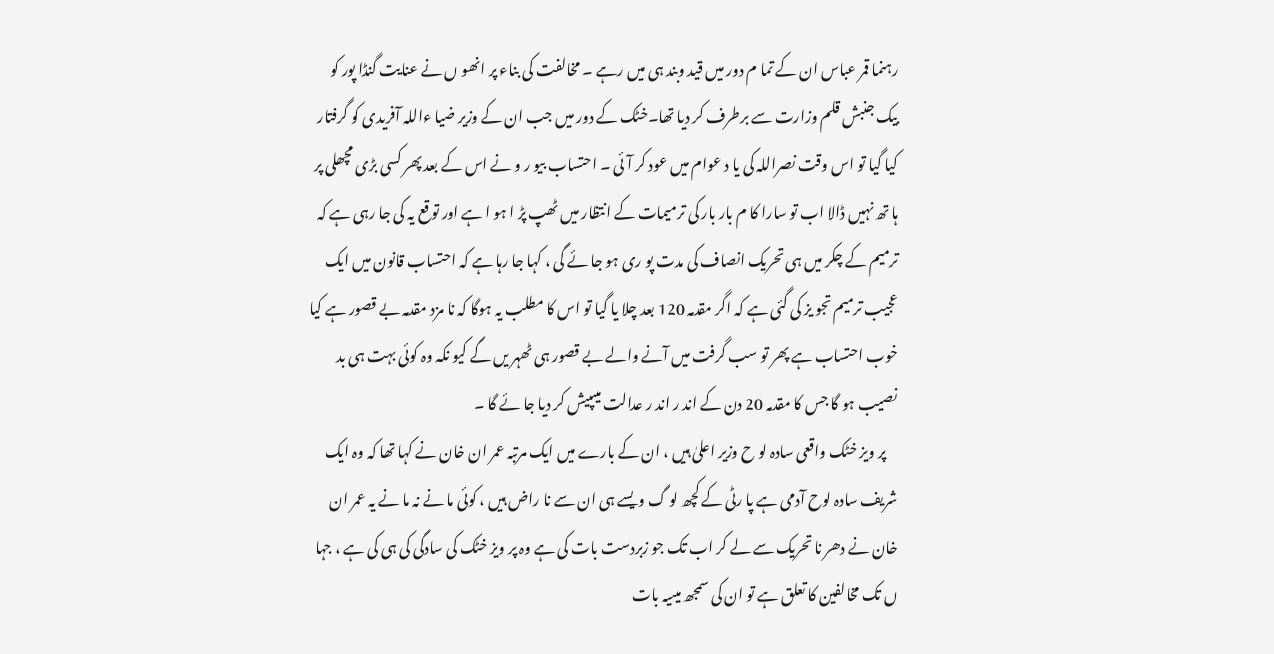رہنما قمر عباس ان کے تما م دور میں قید وبند ہی میں رہے ۔ مخالفت کی بناء پر انھو ں نے عنایت گنڈا پور کو بیک جنبش قلم وزارت سے برطرف کر دیا تھا۔خٹک کے دور میں جب ان کے وزیر ضیا ءاللہ آفریدی کو گرفتار کیا گیا تو اس وقت نصراللہ کی یا د عوام میں عود کر آئی ۔ احتساب بیو ر و نے اس کے بعد پھر کسی بڑی مچھلی پر ہا تھ نہیں ڈالا اب تو سارا کا م بار بار کی ترمیمات کے انتظار میں ٹھپ پڑ ا ہو ا ہے اور توقع یہ کی جا رہی ہے کہ ترمیم کے چکر میں ہی تحریک انصاف کی مدت پو ری ہو جا ئے گی ، کہا جا رہا ہے کہ احتساب قانون میں ایک عجیب ترمیم تجو یز کی گئی ہے کہ اگر مقدمہ 120 بعد چلا یا گیا تو اس کا مطلب یہ ہوگا کہ نا مزد مقدمہ بے قصور ہے کیا خوب احتساب ہے پھر تو سب گرفت میں آنے والے بے قصور ہی ٹھہر یں گے کیو نکہ وہ کوئی بہت ہی بد نصیب ہو گا جس کا مقدمہ 20 دن کے اند ر اند ر عدالت میںپیش کر دیا جا ئے گا ۔
    پر ویز خٹک واقعی سادہ لو ح وزیر اعلیٰ ہیں ، ان کے بارے میں ایک مرتبہ عمر ان خان نے کہا تھا کہ وہ ایک شریف سادہ لوح آدمی ہے پا رٹی کے کچھ لو گ ویسے ہی ان سے نا راض ہیں ، کوئی ما نے نہ ما نے یہ عمر ان خان نے دھر نا تحریک سے لے کر اب تک جو زبردست بات کی ہے وہ پر ویز خٹک کی سادگی کی ہی کی ہے ، جہا ں تک مخالفین کا تعلق ہے تو ان کی سمجھ میںیہ بات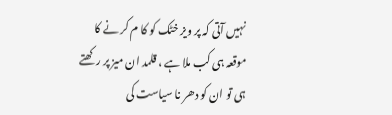نہیں آتی کہ پر ویز خٹک کو کا م کر نے کا موقعہ ہی کب ملا ہے ، قلمد ان میز پر رکھتے ہی تو ان کو دھر نا سیاست کی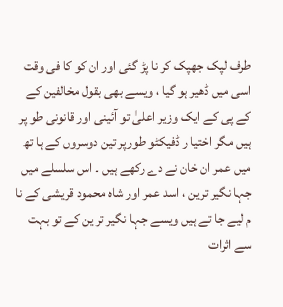طرف لپک جھپک کر نا پڑ گئی اور ان کو کا فی وقت اسی میں ڈھیر ہو گیا ، ویسے بھی بقول مخالفین کے کے پی کے ایک وزیر اعلیٰ تو آئینی اور قانونی طو پر ہیں مگر اختیا ر ڈفیکٹو طورپر تین دوسروں کے ہا تھ میں عمر ان خان نے دے رکھے ہیں ۔ اس سلسلے میں جہا نگیر ترین ، اسد عمر اور شاہ محمود قریشی کے نا م لیے جا تے ہیں ویسے جہا نگیر تر ین کے تو بہت سے اثرات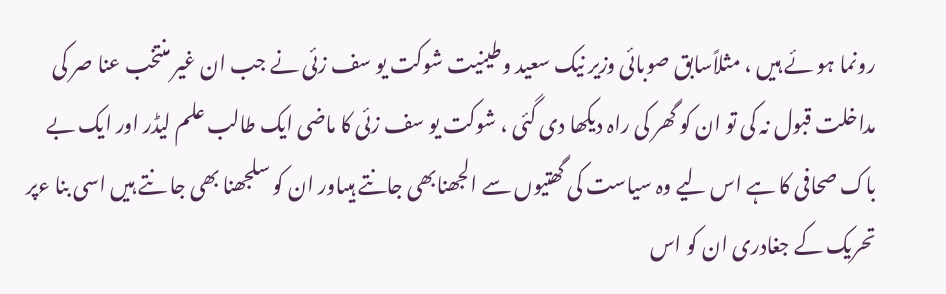رونما ہو ئے ہیں ، مثلاًسابق صوبائی وزیر نیک سعید وطینیت شوکت یو سف زئی نے جب ان غیر منتخب عنا صر کی مداخلت قبول نہ کی تو ان کو گھر کی راہ دیکھا دی گئی ، شوکت یو سف زئی کا ماضی ایک طالب علم لیڈر اور ایک بے باک صحافی کا ہے اس لیے وہ سیاست کی گھتیوں سے الجھنابھی جانتے ہیںاور ان کو سلجھنا بھی جا نتے ہیں اسی بنا ءپر تحریک کے جغادری ان کو اس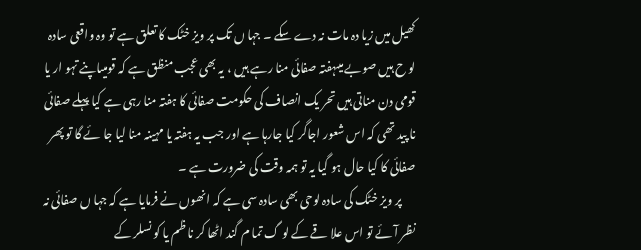کھیل میں زیا دہ مات نہ دے سکے ۔ جہا ں تک پر ویز خٹک کا تعلق ہے تو وہ واقعی سادہ لو ح ہیں صوبے میںہفتہ صفائی منا رہے ہیں ، یہ بھی عجب منظق ہے کہ قومیںاپنے تہو ار یا قومی دن مناتی ہیں تحر یک انصاف کی حکومت صفائی کا ہفتہ منا رہی ہے کیا پہلے صفائی نا پید تھی کہ اس شعور اجاگر کیا جارہا ہے اور جب یہ ہفتہ یا مہینہ منا لیا جا ئے گا تو پھر صفائی کا کیا حال ہو گیا یہ تو ہمہ وقت کی ضرورت ہے ۔
      پر ویز خٹک کی سادہ لوحی بھی سادہ سی ہے کہ انھوں نے فرمایا ہے کہ جہا ں صفائی نہ نظر آئے تو اس علا قے کے لو گ تما م گند اٹھا کر نا ظم یا کو نسلر کے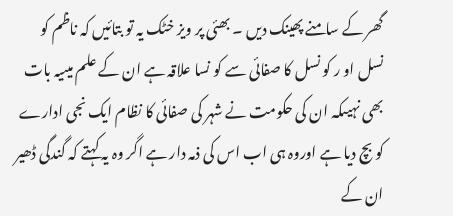گھر کے سامنے پھینک دیں ۔ بھئی پر ویز خٹک یہ تو بتائیں کہ ناظم کو نسل او ر کو نسل کا صفائی سے کو نسا علاقہ ہے ان کے علم میںیہ بات بھی نہیںکہ ان کی حکومت نے شہر کی صفائی کا نظام ایک نجی ادارے کو بچ دیا ہے اوروہ ہی اب اس کی ذمہ دار ہے اگر وہ یہ کہتے کہ گندگی ڈھیر ان کے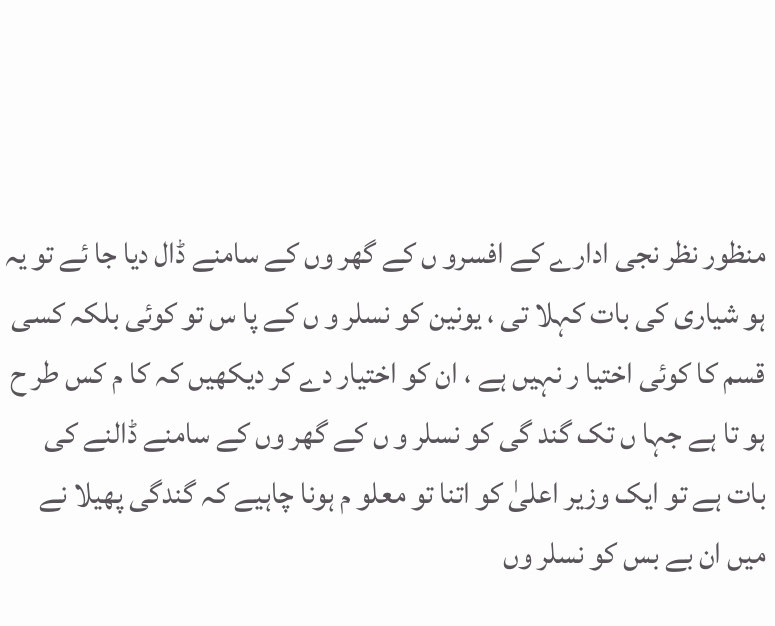منظور نظر نجی ادارے کے افسرو ں کے گھر وں کے سامنے ڈال دیا جا ئے تو یہ ہو شیاری کی بات کہلا تی ، یونین کو نسلر و ں کے پا س تو کوئی بلکہ کسی قسم کا کوئی اختیا ر نہیں ہے ، ان کو اختیار دے کر دیکھیں کہ کا م کس طر ح ہو تا ہے جہا ں تک گند گی کو نسلر و ں کے گھر وں کے سامنے ڈالنے کی بات ہے تو ایک وزیر اعلیٰ کو اتنا تو معلو م ہونا چاہیے کہ گندگی پھیلا نے میں ان بے بس کو نسلر وں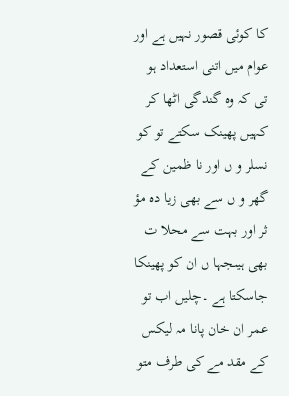کا کوئی قصور نہیں ہے اور عوام میں اتنی استعداد ہو تی کہ وہ گندگی اٹھا کر کہیں پھینک سکتے تو کو نسلر و ں اور نا ظمین کے گھر و ں سے بھی زیا دہ مؤ ثر اور بہت سے محلا ت بھی ہیںجہا ں ان کو پھینکا جاسکتا ہے ۔چلیں اب تو عمر ان خان پانا مہ لیکس کے مقد مے کی طرف متو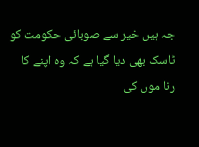جہ ہیں خیر سے صوبائی حکومت کو ٹاسک بھی دیا گیا ہے کہ وہ اپنے کا رنا موں کی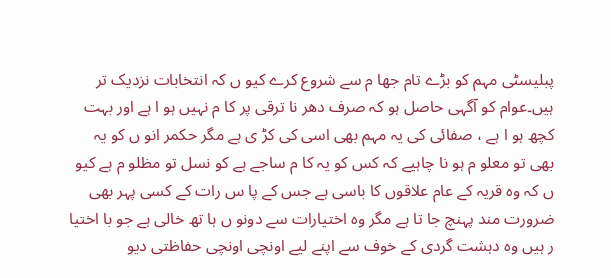پبلیسٹی مہم کو بڑے تام جھا م سے شروع کرے کیو ں کہ انتخابات نزدیک تر ہیں۔عوام کو آگہی حاصل ہو کہ صرف دھر نا ترقی پر کا م نہیں ہو ا ہے اور بہت کچھ ہو ا ہے ، صفائی کی یہ مہم بھی اسی کی کڑ ی ہے مگر حکمر انو ں کو یہ بھی تو معلو م ہو نا چاہیے کہ کس کو یہ کا م ساجے ہے کو نسل تو مظلو م ہے کیو ں کہ وہ قریہ کے عام علاقوں کا باسی ہے جس کے پا س رات کے کسی پہر بھی ضرورت مند پہنچ جا تا ہے مگر وہ اختیارات سے دونو ں ہا تھ خالی ہے جو با اختیا ر ہیں وہ دہشت گردی کے خوف سے اپنے لیے اونچی اونچی حفاظتی دیو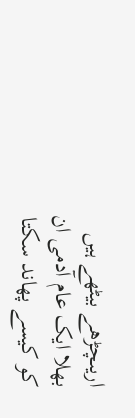اریںچڑھے بیٹھے ہیں بھلا ایک عام آدمی ان کو کیسے پھاند سکتا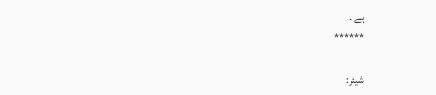ہے ۔
******

شیئر: